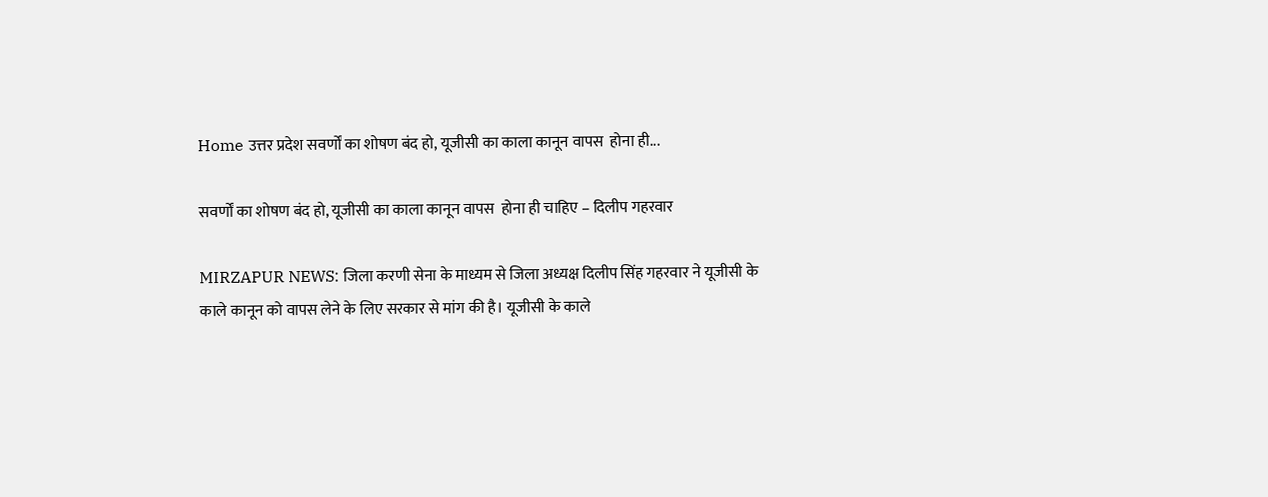Home उत्तर प्रदेश सवर्णों का शोषण बंद हो, यूजीसी का काला कानून वापस  होना ही...

सवर्णों का शोषण बंद हो, यूजीसी का काला कानून वापस  होना ही चाहिए – दिलीप गहरवार

MIRZAPUR NEWS: जिला करणी सेना के माध्यम से जिला अध्यक्ष दिलीप सिंह गहरवार ने यूजीसी के काले कानून को वापस लेने के लिए सरकार से मांग की है। यूजीसी के काले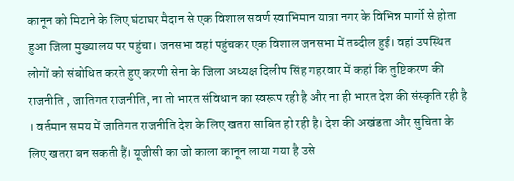कानून को मिटाने के लिए घंटाघर मैदान से एक विशाल सवर्ण स्वाभिमान यात्रा नगर के विभिन्न मार्गो से होता हुआ जिला मुख्यालय पर पहुंचा। जनसभा वहां पहुंचकर एक विशाल जनसभा में तब्दील हुई। वहां उपस्थित लोगों को संबोधित करते हुए करणी सेना के जिला अध्यक्ष दिलीप सिंह गहरवार में कहां कि तुष्टिकरण की राजनीति , जातिगत राजनीति, ना तो भारत संविधान का स्वरूप रही है और ना ही भारत देश की संस्कृति रही है । वर्तमान समय में जातिगत राजनीति देश के लिए खतरा साबित हो रही है। देश की अखंडता और सुचिता के लिए खतरा बन सकती हैं। यूजीसी का जो काला कानून लाया गया है उसे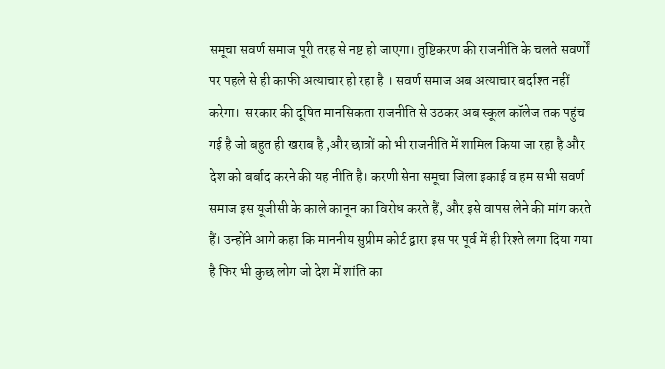समूचा सवर्ण समाज पूरी तरह से नष्ट हो जाएगा। तुष्टिकरण की राजनीति के चलते सवर्णों पर पहले से ही काफी अत्याचार हो रहा है । सवर्ण समाज अब अत्याचार बर्दाश्त नहीं करेगा।  सरकार की दूषित मानसिकता राजनीति से उठकर अब स्कूल कॉलेज तक पहुंच गई है जो बहुत ही खराब है ,और छात्रों को भी राजनीति में शामिल किया जा रहा है और देश को बर्बाद करने की यह नीति है। करणी सेना समूचा जिला इकाई व हम सभी सवर्ण समाज इस यूजीसी के काले कानून का विरोध करते हैं, और इसे वापस लेने की मांग करते हैं। उन्होंने आगे कहा कि माननीय सुप्रीम कोर्ट द्वारा इस पर पूर्व में ही रिश्ते लगा दिया गया है फिर भी कुछ लोग जो देश में शांति का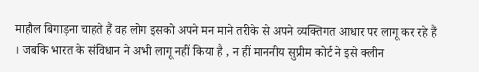माहौल बिगाड़ना चाहते हैं वह लोग इसको अपने मन माने तरीके से अपने व्यक्तिगत आधार पर लागू कर रहे हैं । जबकि भारत के संविधान ने अभी लागू नहीं किया है , न हीं माननीय सुप्रीम कोर्ट ने इसे क्लीन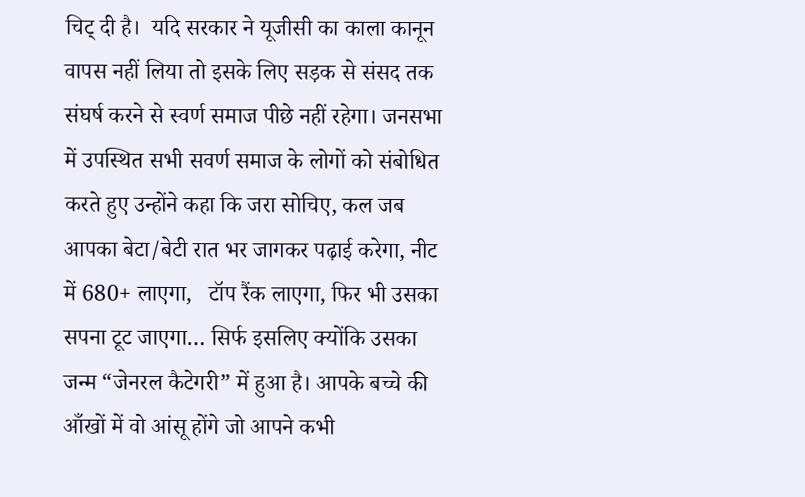चिट् दी है।  यदि सरकार ने यूजीसी का काला कानून वापस नहीं लिया तो इसके लिए सड़क से संसद तक संघर्ष करने से स्वर्ण समाज पीछे नहीं रहेगा। जनसभा में उपस्थित सभी सवर्ण समाज के लोगों को संबोधित करते हुए उन्होंने कहा कि जरा सोचिए, कल जब आपका बेटा/बेटी रात भर जागकर पढ़ाई करेगा, नीट में 680+ लाएगा,   टॉप रैंक लाएगा, फिर भी उसका सपना टूट जाएगा… सिर्फ इसलिए क्योंकि उसका जन्म “जेनरल कैटेगरी” में हुआ है। आपके बच्चे की आँखों में वो आंसू होंगे जो आपने कभी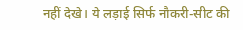नहीं देखे। ये लड़ाई सिर्फ नौकरी-सीट की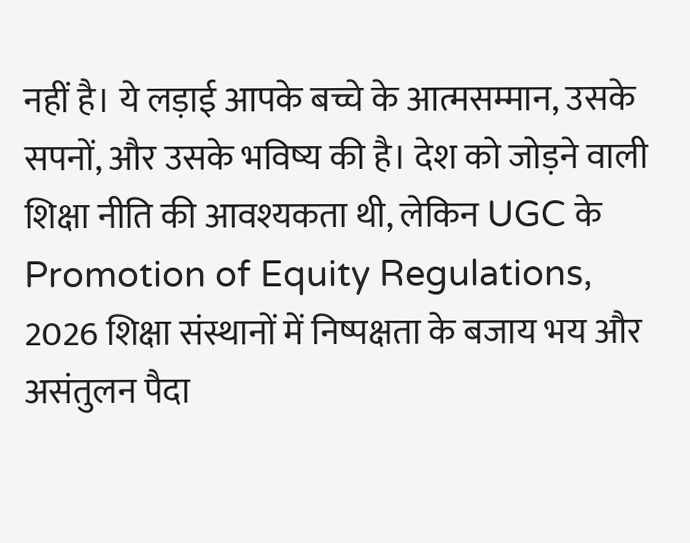नहीं है। ये लड़ाई आपके बच्चे के आत्मसम्मान, उसके सपनों, और उसके भविष्य की है। देश को जोड़ने वाली शिक्षा नीति की आवश्यकता थी, लेकिन UGC के Promotion of Equity Regulations, 2026 शिक्षा संस्थानों में निष्पक्षता के बजाय भय और असंतुलन पैदा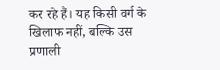कर रहे हैं। यह किसी वर्ग के खिलाफ नहीं, बल्कि उस प्रणाली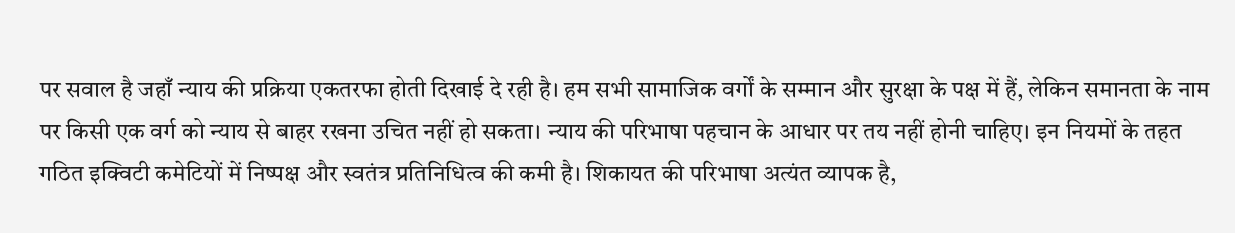पर सवाल है जहाँ न्याय की प्रक्रिया एकतरफा होती दिखाई दे रही है। हम सभी सामाजिक वर्गों के सम्मान और सुरक्षा के पक्ष में हैं, लेकिन समानता के नाम पर किसी एक वर्ग को न्याय से बाहर रखना उचित नहीं हो सकता। न्याय की परिभाषा पहचान के आधार पर तय नहीं होनी चाहिए। इन नियमों के तहत गठित इक्विटी कमेटियों में निष्पक्ष और स्वतंत्र प्रतिनिधित्व की कमी है। शिकायत की परिभाषा अत्यंत व्यापक है,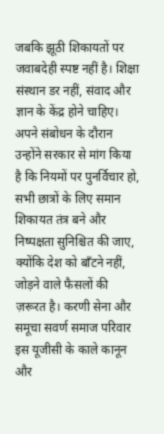जबकि झूठी शिकायतों पर जवाबदेही स्पष्ट नहीं है। शिक्षा संस्थान डर नहीं, संवाद और ज्ञान के केंद्र होने चाहिए। अपने संबोधन के दौरान उन्होंने सरकार से मांग किया है कि नियमों पर पुनर्विचार हो, सभी छात्रों के लिए समान शिकायत तंत्र बने और निष्पक्षता सुनिश्चित की जाए, क्योंकि देश को बाँटने नहीं, जोड़ने वाले फैसलों की ज़रूरत है। करणी सेना और समूचा सवर्ण समाज परिवार इस यूजीसी के काले कानून और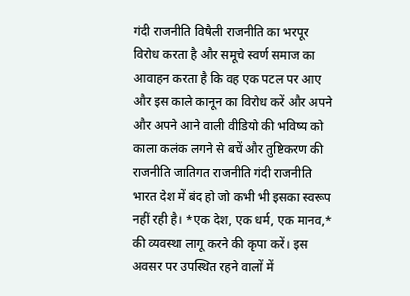गंदी राजनीति विषैली राजनीति का भरपूर विरोध करता है और समूचे स्वर्ण समाज का आवाहन करता है कि वह एक पटल पर आए और इस काले कानून का विरोध करें और अपने और अपने आने वाली वीडियो की भविष्य को काला कलंक लगने से बचें और तुष्टिकरण की राजनीति जातिगत राजनीति गंदी राजनीति भारत देश में बंद हो जो कभी भी इसका स्वरूप नहीं रही है। *एक देश, एक धर्म, एक मानव,* की व्यवस्था लागू करने की कृपा करें। इस अवसर पर उपस्थित रहने वालों में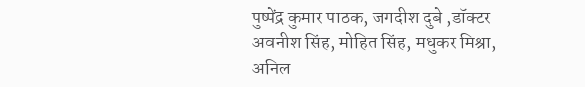पुष्पेंद्र कुमार पाठक, जगदीश दुबे ,डॉक्टर अवनीश सिंह, मोहित सिंह, मधुकर मिश्रा, अनिल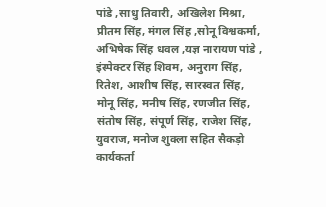पांडे ,साधु तिवारी, अखिलेश मिश्रा, प्रीतम सिंह, मंगल सिंह ,सोनू विश्वकर्मा, अभिषेक सिंह धवल ,यज्ञ नारायण पांडे , इंस्पेक्टर सिंह शिवम, अनुराग सिंह, रितेश, आशीष सिंह, सारस्वत सिंह, मोनू सिंह, मनीष सिंह, रणजीत सिंह, संतोष सिंह, संपूर्ण सिंह, राजेश सिंह, युवराज, मनोज शुक्ला सहित सैकड़ो कार्यकर्ता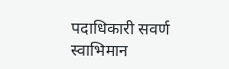पदाधिकारी सवर्ण स्वाभिमान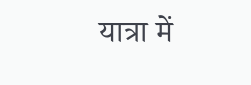यात्रा में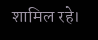शामिल रहे।